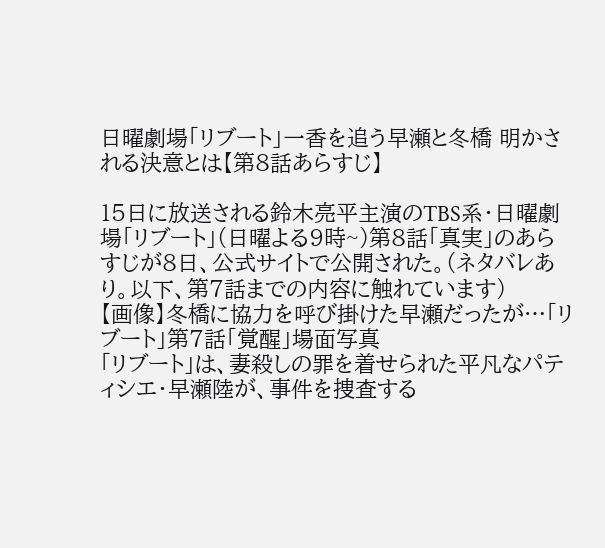日曜劇場「リブート」一香を追う早瀬と冬橋 明かされる決意とは【第8話あらすじ】

15日に放送される鈴木亮平主演のTBS系・日曜劇場「リブート」(日曜よる9時~)第8話「真実」のあらすじが8日、公式サイトで公開された。(ネタバレあり。以下、第7話までの内容に触れています)
【画像】冬橋に協力を呼び掛けた早瀬だったが…「リブート」第7話「覚醒」場面写真
「リブート」は、妻殺しの罪を着せられた平凡なパティシエ・早瀬陸が、事件を捜査する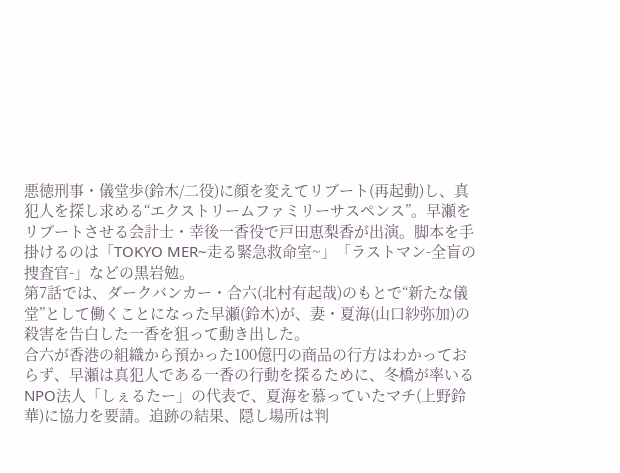悪徳刑事・儀堂歩(鈴木/二役)に顔を変えてリブート(再起動)し、真犯人を探し求める“エクストリームファミリーサスペンス”。早瀬をリブートさせる会計士・幸後一香役で戸田恵梨香が出演。脚本を手掛けるのは「TOKYO MER~走る緊急救命室~」「ラストマン-全盲の捜査官-」などの黒岩勉。
第7話では、ダークバンカー・合六(北村有起哉)のもとで“新たな儀堂”として働くことになった早瀬(鈴木)が、妻・夏海(山口紗弥加)の殺害を告白した一香を狙って動き出した。
合六が香港の組織から預かった100億円の商品の行方はわかっておらず、早瀬は真犯人である一香の行動を探るために、冬橋が率いるNPO法人「しぇるたー」の代表で、夏海を慕っていたマチ(上野鈴華)に協力を要請。追跡の結果、隠し場所は判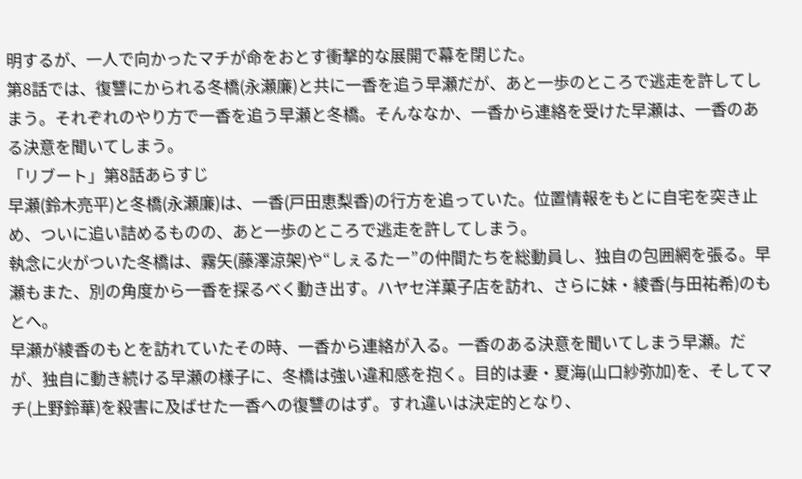明するが、一人で向かったマチが命をおとす衝撃的な展開で幕を閉じた。
第8話では、復讐にかられる冬橋(永瀬廉)と共に一香を追う早瀬だが、あと一歩のところで逃走を許してしまう。それぞれのやり方で一香を追う早瀬と冬橋。そんななか、一香から連絡を受けた早瀬は、一香のある決意を聞いてしまう。
「リブート」第8話あらすじ
早瀬(鈴木亮平)と冬橋(永瀬廉)は、一香(戸田恵梨香)の行方を追っていた。位置情報をもとに自宅を突き止め、ついに追い詰めるものの、あと一歩のところで逃走を許してしまう。
執念に火がついた冬橋は、霧矢(藤澤涼架)や“しぇるたー”の仲間たちを総動員し、独自の包囲網を張る。早瀬もまた、別の角度から一香を探るべく動き出す。ハヤセ洋菓子店を訪れ、さらに妹・綾香(与田祐希)のもとへ。
早瀬が綾香のもとを訪れていたその時、一香から連絡が入る。一香のある決意を聞いてしまう早瀬。だが、独自に動き続ける早瀬の様子に、冬橋は強い違和感を抱く。目的は妻・夏海(山口紗弥加)を、そしてマチ(上野鈴華)を殺害に及ばせた一香への復讐のはず。すれ違いは決定的となり、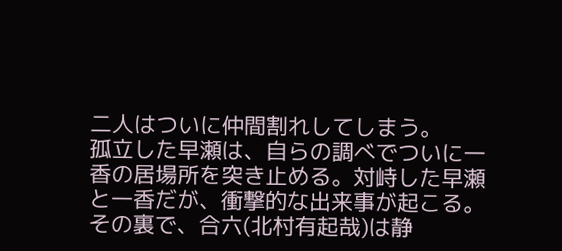二人はついに仲間割れしてしまう。
孤立した早瀬は、自らの調べでついに一香の居場所を突き止める。対峙した早瀬と一香だが、衝撃的な出来事が起こる。
その裏で、合六(北村有起哉)は静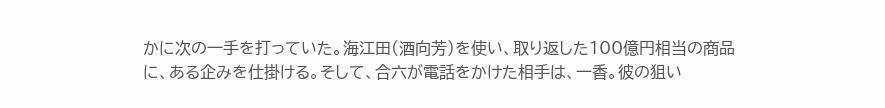かに次の一手を打っていた。海江田(酒向芳)を使い、取り返した100億円相当の商品に、ある企みを仕掛ける。そして、合六が電話をかけた相手は、一香。彼の狙い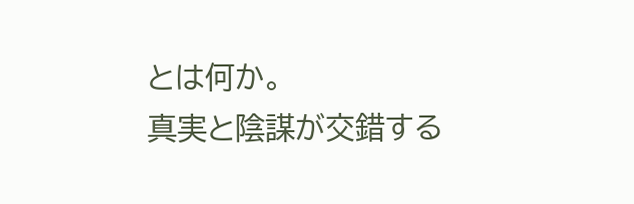とは何か。
真実と陰謀が交錯する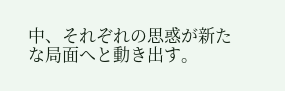中、それぞれの思惑が新たな局面へと動き出す。